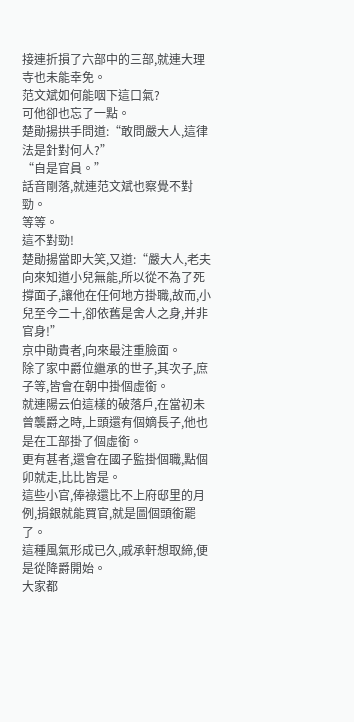接連折損了六部中的三部,就連大理寺也未能幸免。
范文斌如何能咽下這口氣?
可他卻也忘了一點。
楚勛揚拱手問道:“敢問嚴大人,這律法是針對何人?”
“自是官員。”
話音剛落,就連范文斌也察覺不對勁。
等等。
這不對勁!
楚勛揚當即大笑,又道:“嚴大人,老夫向來知道小兒無能,所以從不為了死撐面子,讓他在任何地方掛職,故而,小兒至今二十,卻依舊是舍人之身,并非官身!”
京中勛貴者,向來最注重臉面。
除了家中爵位繼承的世子,其次子,庶子等,皆會在朝中掛個虛銜。
就連陽云伯這樣的破落戶,在當初未曾襲爵之時,上頭還有個嫡長子,他也是在工部掛了個虛銜。
更有甚者,還會在國子監掛個職,點個卯就走,比比皆是。
這些小官,俸祿還比不上府邸里的月例,捐銀就能買官,就是圖個頭銜罷了。
這種風氣形成已久,戚承軒想取締,便是從降爵開始。
大家都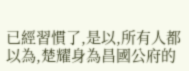已經習慣了,是以,所有人都以為,楚耀身為昌國公府的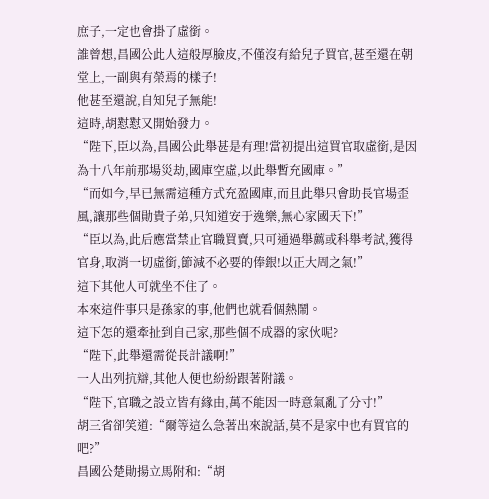庶子,一定也會掛了虛銜。
誰曾想,昌國公此人這般厚臉皮,不僅沒有給兒子買官,甚至還在朝堂上,一副與有榮焉的樣子!
他甚至還說,自知兒子無能!
這時,胡懟懟又開始發力。
“陛下,臣以為,昌國公此舉甚是有理!當初提出這買官取虛銜,是因為十八年前那場災劫,國庫空虛,以此舉暫充國庫。”
“而如今,早已無需這種方式充盈國庫,而且此舉只會助長官場歪風,讓那些個勛貴子弟,只知道安于逸樂,無心家國天下!”
“臣以為,此后應當禁止官職買賣,只可通過舉薦或科舉考試,獲得官身,取消一切虛銜,節減不必要的俸銀!以正大周之氣!”
這下其他人可就坐不住了。
本來這件事只是孫家的事,他們也就看個熱鬧。
這下怎的還牽扯到自己家,那些個不成器的家伙呢?
“陛下,此舉還需從長計議啊!”
一人出列抗辯,其他人便也紛紛跟著附議。
“陛下,官職之設立皆有緣由,萬不能因一時意氣亂了分寸!”
胡三省卻笑道:“爾等這么急著出來說話,莫不是家中也有買官的吧?”
昌國公楚勛揚立馬附和:“胡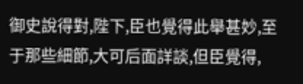御史說得對,陛下,臣也覺得此舉甚妙,至于那些細節,大可后面詳談,但臣覺得,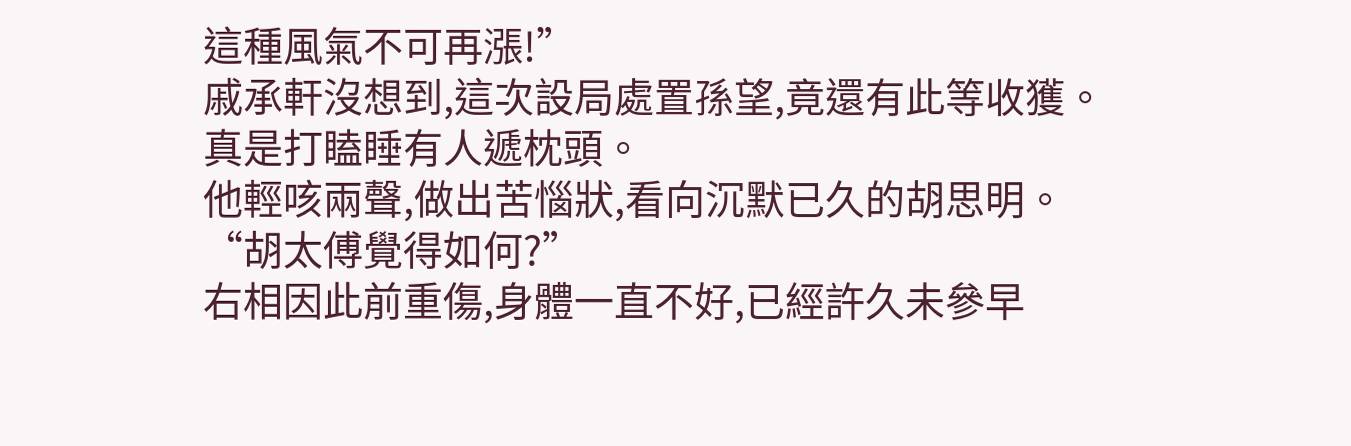這種風氣不可再漲!”
戚承軒沒想到,這次設局處置孫望,竟還有此等收獲。
真是打瞌睡有人遞枕頭。
他輕咳兩聲,做出苦惱狀,看向沉默已久的胡思明。
“胡太傅覺得如何?”
右相因此前重傷,身體一直不好,已經許久未參早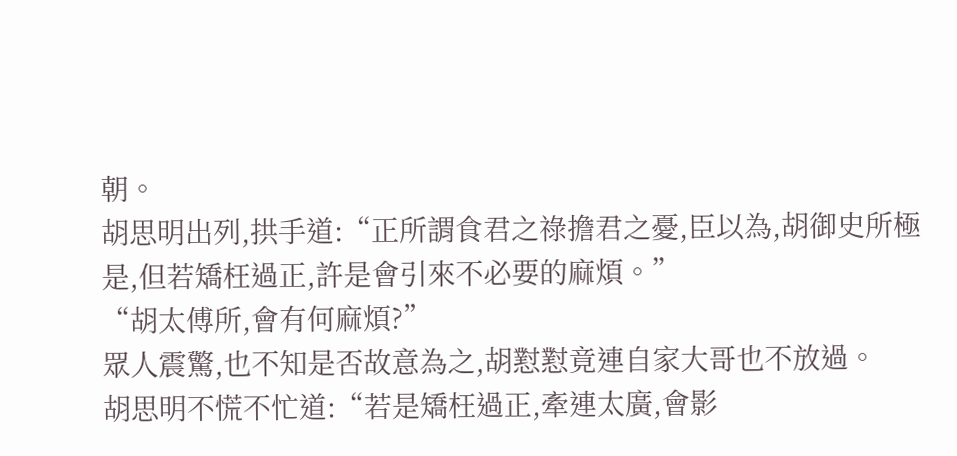朝。
胡思明出列,拱手道:“正所謂食君之祿擔君之憂,臣以為,胡御史所極是,但若矯枉過正,許是會引來不必要的麻煩。”
“胡太傅所,會有何麻煩?”
眾人震驚,也不知是否故意為之,胡懟懟竟連自家大哥也不放過。
胡思明不慌不忙道:“若是矯枉過正,牽連太廣,會影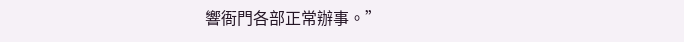響衙門各部正常辦事。”